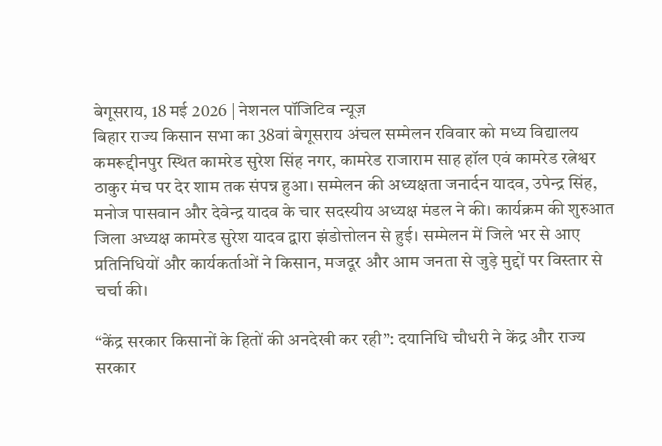बेगूसराय, 18 मई 2026 | नेशनल पॉजिटिव न्यूज़
बिहार राज्य किसान सभा का 38वां बेगूसराय अंचल सम्मेलन रविवार को मध्य विद्यालय कमरूद्दीनपुर स्थित कामरेड सुरेश सिंह नगर, कामरेड राजाराम साह हॉल एवं कामरेड रत्नेश्वर ठाकुर मंच पर देर शाम तक संपन्न हुआ। सम्मेलन की अध्यक्षता जनार्दन यादव, उपेन्द्र सिंह, मनोज पासवान और देवेन्द्र यादव के चार सदस्यीय अध्यक्ष मंडल ने की। कार्यक्रम की शुरुआत जिला अध्यक्ष कामरेड सुरेश यादव द्वारा झंडोत्तोलन से हुई। सम्मेलन में जिले भर से आए प्रतिनिधियों और कार्यकर्ताओं ने किसान, मजदूर और आम जनता से जुड़े मुद्दों पर विस्तार से चर्चा की।

“केंद्र सरकार किसानों के हितों की अनदेखी कर रही”: दयानिधि चौधरी ने केंद्र और राज्य सरकार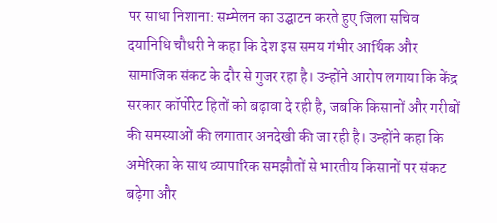पर साधा निशाना: सम्मेलन का उद्घाटन करते हुए जिला सचिव दयानिधि चौधरी ने कहा कि देश इस समय गंभीर आर्थिक और सामाजिक संकट के दौर से गुजर रहा है। उन्होंने आरोप लगाया कि केंद्र सरकार कॉर्पोरेट हितों को बढ़ावा दे रही है, जबकि किसानों और गरीबों की समस्याओं की लगातार अनदेखी की जा रही है। उन्होंने कहा कि अमेरिका के साथ व्यापारिक समझौतों से भारतीय किसानों पर संकट बढ़ेगा और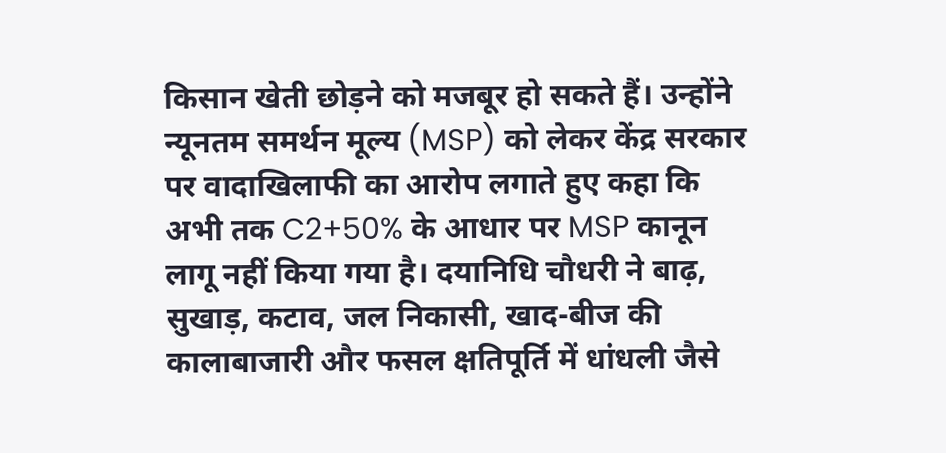किसान खेती छोड़ने को मजबूर हो सकते हैं। उन्होंने न्यूनतम समर्थन मूल्य (MSP) को लेकर केंद्र सरकार पर वादाखिलाफी का आरोप लगाते हुए कहा कि अभी तक C2+50% के आधार पर MSP कानून लागू नहीं किया गया है। दयानिधि चौधरी ने बाढ़, सुखाड़, कटाव, जल निकासी, खाद-बीज की कालाबाजारी और फसल क्षतिपूर्ति में धांधली जैसे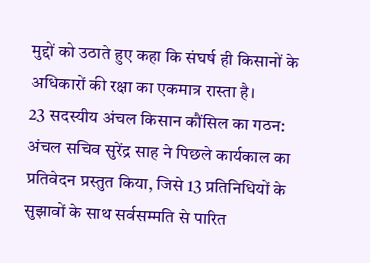मुद्दों को उठाते हुए कहा कि संघर्ष ही किसानों के अधिकारों की रक्षा का एकमात्र रास्ता है।
23 सदस्यीय अंचल किसान कौंसिल का गठन: अंचल सचिव सुरेंद्र साह ने पिछले कार्यकाल का प्रतिवेदन प्रस्तुत किया, जिसे 13 प्रतिनिधियों के सुझावों के साथ सर्वसम्मति से पारित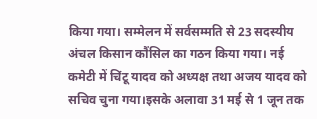किया गया। सम्मेलन में सर्वसम्मति से 23 सदस्यीय अंचल किसान कौंसिल का गठन किया गया। नई कमेटी में चिंटू यादव को अध्यक्ष तथा अजय यादव को सचिव चुना गया।इसके अलावा 31 मई से 1 जून तक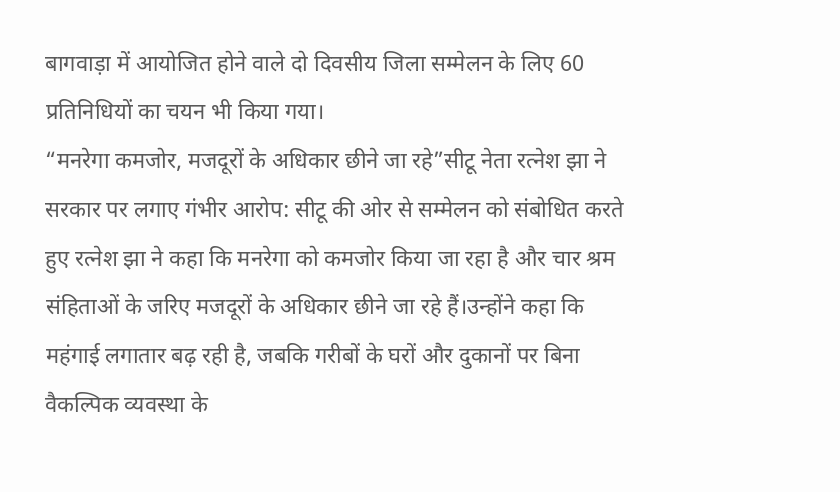बागवाड़ा में आयोजित होने वाले दो दिवसीय जिला सम्मेलन के लिए 60 प्रतिनिधियों का चयन भी किया गया।
“मनरेगा कमजोर, मजदूरों के अधिकार छीने जा रहे”सीटू नेता रत्नेश झा ने सरकार पर लगाए गंभीर आरोप: सीटू की ओर से सम्मेलन को संबोधित करते हुए रत्नेश झा ने कहा कि मनरेगा को कमजोर किया जा रहा है और चार श्रम संहिताओं के जरिए मजदूरों के अधिकार छीने जा रहे हैं।उन्होंने कहा कि महंगाई लगातार बढ़ रही है, जबकि गरीबों के घरों और दुकानों पर बिना वैकल्पिक व्यवस्था के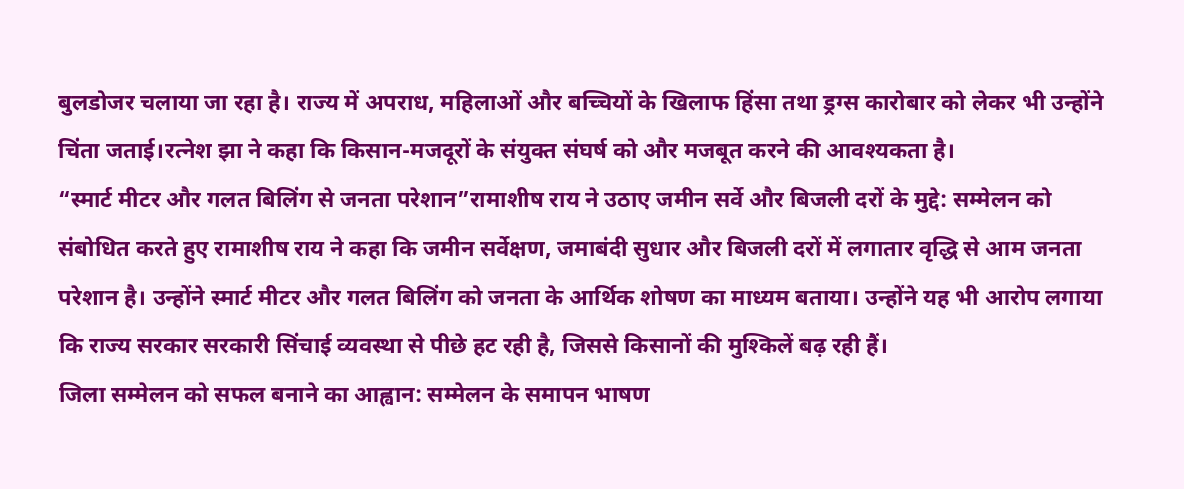बुलडोजर चलाया जा रहा है। राज्य में अपराध, महिलाओं और बच्चियों के खिलाफ हिंसा तथा ड्रग्स कारोबार को लेकर भी उन्होंने चिंता जताई।रत्नेश झा ने कहा कि किसान-मजदूरों के संयुक्त संघर्ष को और मजबूत करने की आवश्यकता है।
“स्मार्ट मीटर और गलत बिलिंग से जनता परेशान”रामाशीष राय ने उठाए जमीन सर्वे और बिजली दरों के मुद्दे: सम्मेलन को संबोधित करते हुए रामाशीष राय ने कहा कि जमीन सर्वेक्षण, जमाबंदी सुधार और बिजली दरों में लगातार वृद्धि से आम जनता परेशान है। उन्होंने स्मार्ट मीटर और गलत बिलिंग को जनता के आर्थिक शोषण का माध्यम बताया। उन्होंने यह भी आरोप लगाया कि राज्य सरकार सरकारी सिंचाई व्यवस्था से पीछे हट रही है, जिससे किसानों की मुश्किलें बढ़ रही हैं।
जिला सम्मेलन को सफल बनाने का आह्वान: सम्मेलन के समापन भाषण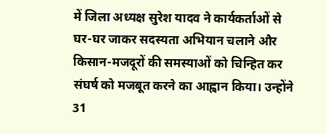में जिला अध्यक्ष सुरेश यादव ने कार्यकर्ताओं से घर-घर जाकर सदस्यता अभियान चलाने और किसान-मजदूरों की समस्याओं को चिन्हित कर संघर्ष को मजबूत करने का आह्वान किया। उन्होंने 31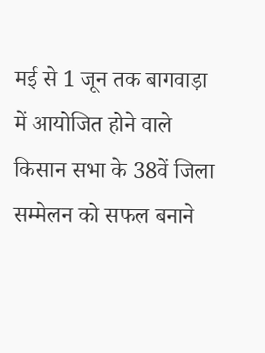मई से 1 जून तक बागवाड़ा में आयोजित होने वाले किसान सभा के 38वें जिला सम्मेलन को सफल बनाने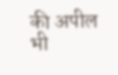की अपील भी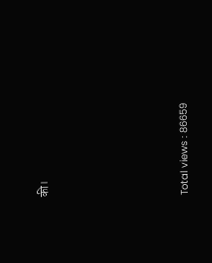की।






Total views : 86659